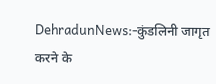DehradunNews:-कुंडलिनी जागृत करने के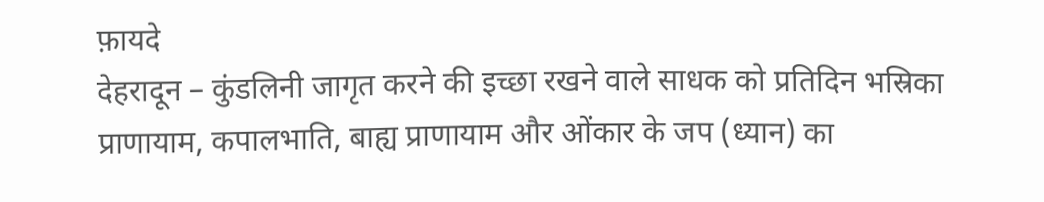फ़ायदे
देहरादून – कुंडलिनी जागृत करने की इच्छा रखने वाले साधक को प्रतिदिन भस्रिका प्राणायाम, कपालभाति, बाह्य प्राणायाम और ओंकार के जप (ध्यान) का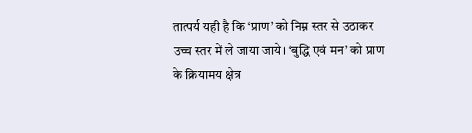तात्पर्य यही है कि ‘प्राण’ को निम्न स्तर से उठाकर उच्च स्तर में ले जाया जाये। ‘बुद्धि एवं मन’ को प्राण के क्रियामय क्षेत्र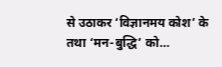से उठाकर ‘विज्ञानमय कोश’ के तथा ‘मन-बुद्धि’ को…